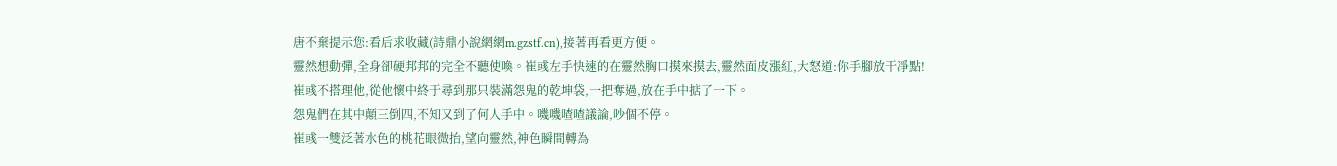唐不棄提示您:看后求收藏(詩鼎小說網網m.gzstf.cn),接著再看更方便。
靈然想動彈,全身卻硬邦邦的完全不聽使喚。崔彧左手快速的在靈然胸口摸來摸去,靈然面皮漲紅,大怒道:你手腳放干凈點!
崔彧不搭理他,從他懷中終于尋到那只裝滿怨鬼的乾坤袋,一把奪過,放在手中掂了一下。
怨鬼們在其中顛三倒四,不知又到了何人手中。嘰嘰喳喳議論,吵個不停。
崔彧一雙泛著水色的桃花眼微抬,望向靈然,神色瞬間轉為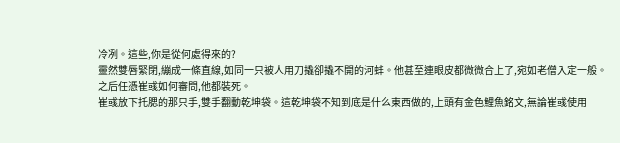冷冽。這些,你是從何處得來的?
靈然雙唇緊閉,繃成一條直線,如同一只被人用刀撬卻撬不開的河蚌。他甚至連眼皮都微微合上了,宛如老僧入定一般。
之后任憑崔彧如何審問,他都裝死。
崔彧放下托腮的那只手,雙手翻動乾坤袋。這乾坤袋不知到底是什么東西做的,上頭有金色鯉魚銘文,無論崔彧使用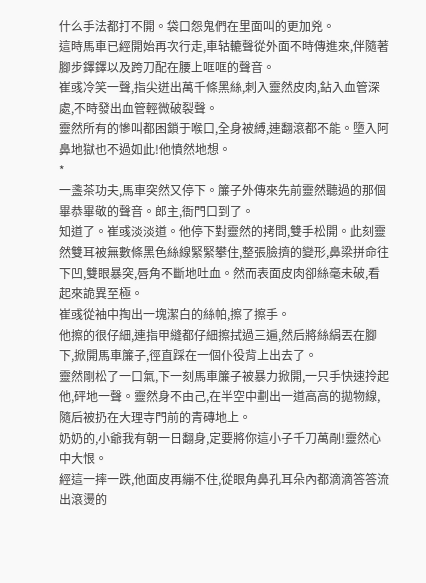什么手法都打不開。袋口怨鬼們在里面叫的更加兇。
這時馬車已經開始再次行走,車轱轆聲從外面不時傳進來,伴隨著腳步鐸鐸以及跨刀配在腰上哐哐的聲音。
崔彧冷笑一聲,指尖迸出萬千條黑絲,刺入靈然皮肉,鉆入血管深處,不時發出血管輕微破裂聲。
靈然所有的慘叫都困鎖于喉口,全身被縛,連翻滾都不能。墮入阿鼻地獄也不過如此!他憤然地想。
*
一盞茶功夫,馬車突然又停下。簾子外傳來先前靈然聽過的那個畢恭畢敬的聲音。郎主,衙門口到了。
知道了。崔彧淡淡道。他停下對靈然的拷問,雙手松開。此刻靈然雙耳被無數條黑色絲線緊緊攀住,整張臉擠的變形,鼻梁拼命往下凹,雙眼暴突,唇角不斷地吐血。然而表面皮肉卻絲毫未破,看起來詭異至極。
崔彧從袖中掏出一塊潔白的絲帕,擦了擦手。
他擦的很仔細,連指甲縫都仔細擦拭過三遍,然后將絲絹丟在腳下,掀開馬車簾子,徑直踩在一個仆役背上出去了。
靈然剛松了一口氣,下一刻馬車簾子被暴力掀開,一只手快速拎起他,砰地一聲。靈然身不由己,在半空中劃出一道高高的拋物線,隨后被扔在大理寺門前的青磚地上。
奶奶的,小爺我有朝一日翻身,定要將你這小子千刀萬剮!靈然心中大恨。
經這一摔一跌,他面皮再繃不住,從眼角鼻孔耳朵內都滴滴答答流出滾燙的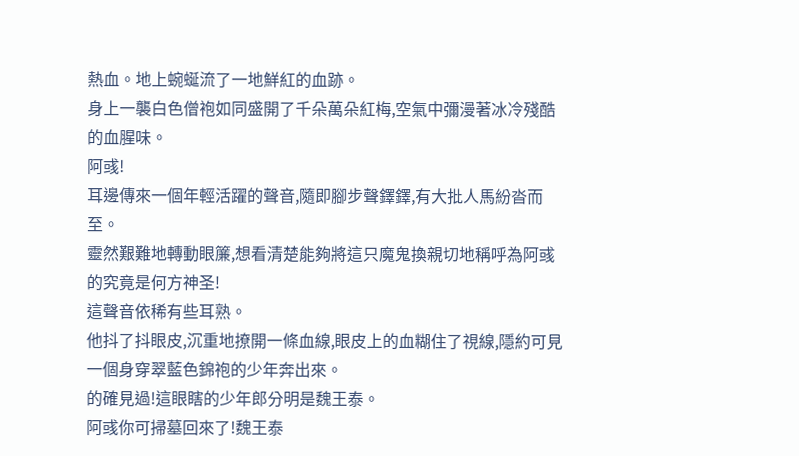熱血。地上蜿蜒流了一地鮮紅的血跡。
身上一襲白色僧袍如同盛開了千朵萬朵紅梅,空氣中彌漫著冰冷殘酷的血腥味。
阿彧!
耳邊傳來一個年輕活躍的聲音,隨即腳步聲鐸鐸,有大批人馬紛沓而至。
靈然艱難地轉動眼簾,想看清楚能夠將這只魔鬼換親切地稱呼為阿彧的究竟是何方神圣!
這聲音依稀有些耳熟。
他抖了抖眼皮,沉重地撩開一條血線,眼皮上的血糊住了視線,隱約可見一個身穿翠藍色錦袍的少年奔出來。
的確見過!這眼瞎的少年郎分明是魏王泰。
阿彧你可掃墓回來了!魏王泰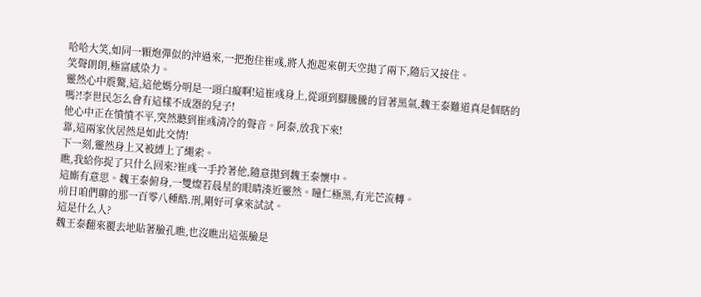哈哈大笑,如同一顆炮彈似的沖過來,一把抱住崔彧,將人抱起來朝天空拋了兩下,隨后又接住。
笑聲朗朗,極富感染力。
靈然心中震驚,這,這他媽分明是一頭白癡啊!這崔彧身上,從頭到腳騰騰的冒著黑氣,魏王泰難道真是個瞎的嗎?!李世民怎么會有這樣不成器的兒子!
他心中正在憤憤不平,突然聽到崔彧清冷的聲音。阿泰,放我下來!
靠,這兩家伙居然是如此交情!
下一刻,靈然身上又被縛上了繩索。
瞧,我給你捉了只什么回來?崔彧一手拎著他,隨意拋到魏王泰懷中。
這廝有意思。魏王泰俯身,一雙燦若晨星的眼睛湊近靈然。瞳仁極黑,有光芒流轉。
前日咱們聊的那一百零八種酷.刑,剛好可拿來試試。
這是什么人?
魏王泰翻來覆去地貼著臉孔瞧,也沒瞧出這張臉是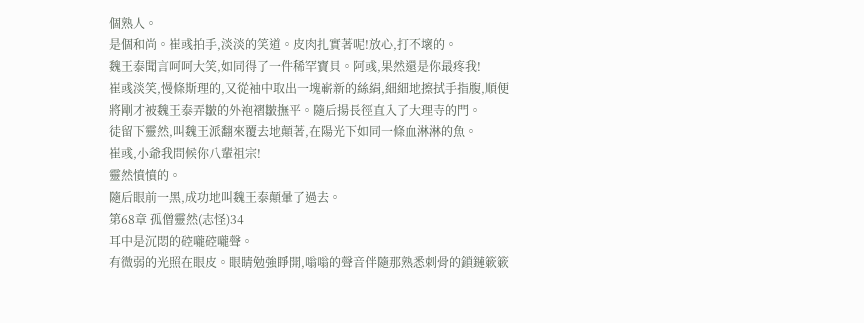個熟人。
是個和尚。崔彧拍手,淡淡的笑道。皮肉扎實著呢!放心,打不壞的。
魏王泰聞言呵呵大笑,如同得了一件稀罕寶貝。阿彧,果然還是你最疼我!
崔彧淡笑,慢條斯理的,又從袖中取出一塊嶄新的絲絹,細細地擦拭手指腹,順便將剛才被魏王泰弄皺的外袍褶皺撫平。隨后揚長徑直入了大理寺的門。
徒留下靈然,叫魏王派翻來覆去地顛著,在陽光下如同一條血淋淋的魚。
崔彧,小爺我問候你八輩祖宗!
靈然憤憤的。
隨后眼前一黑,成功地叫魏王泰顛暈了過去。
第68章 孤僧靈然(志怪)34
耳中是沉悶的硿嚨硿嚨聲。
有微弱的光照在眼皮。眼睛勉強睜開,嗡嗡的聲音伴隨那熟悉刺骨的鎖鏈簌簌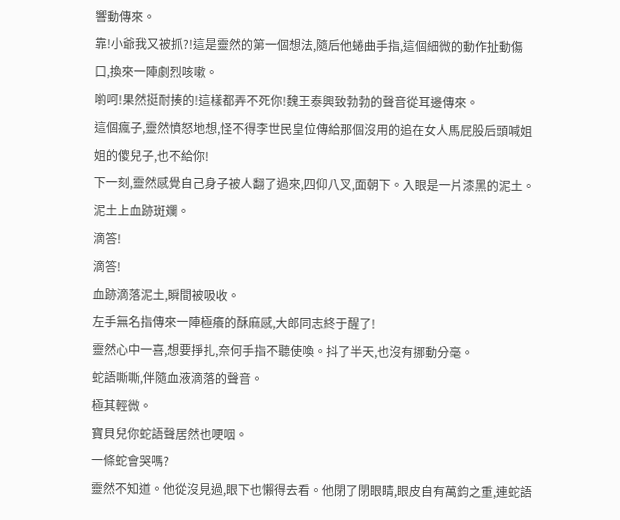響動傳來。
靠!小爺我又被抓?!這是靈然的第一個想法,隨后他蜷曲手指,這個細微的動作扯動傷口,換來一陣劇烈咳嗽。
喲呵!果然挺耐揍的!這樣都弄不死你!魏王泰興致勃勃的聲音從耳邊傳來。
這個瘋子,靈然憤怒地想,怪不得李世民皇位傳給那個沒用的追在女人馬屁股后頭喊姐姐的傻兒子,也不給你!
下一刻,靈然感覺自己身子被人翻了過來,四仰八叉,面朝下。入眼是一片漆黑的泥土。泥土上血跡斑斕。
滴答!
滴答!
血跡滴落泥土,瞬間被吸收。
左手無名指傳來一陣極癢的酥麻感,大郎同志終于醒了!
靈然心中一喜,想要掙扎,奈何手指不聽使喚。抖了半天,也沒有挪動分毫。
蛇語嘶嘶,伴隨血液滴落的聲音。
極其輕微。
寶貝兒你蛇語聲居然也哽咽。
一條蛇會哭嗎?
靈然不知道。他從沒見過,眼下也懶得去看。他閉了閉眼睛,眼皮自有萬鈞之重,連蛇語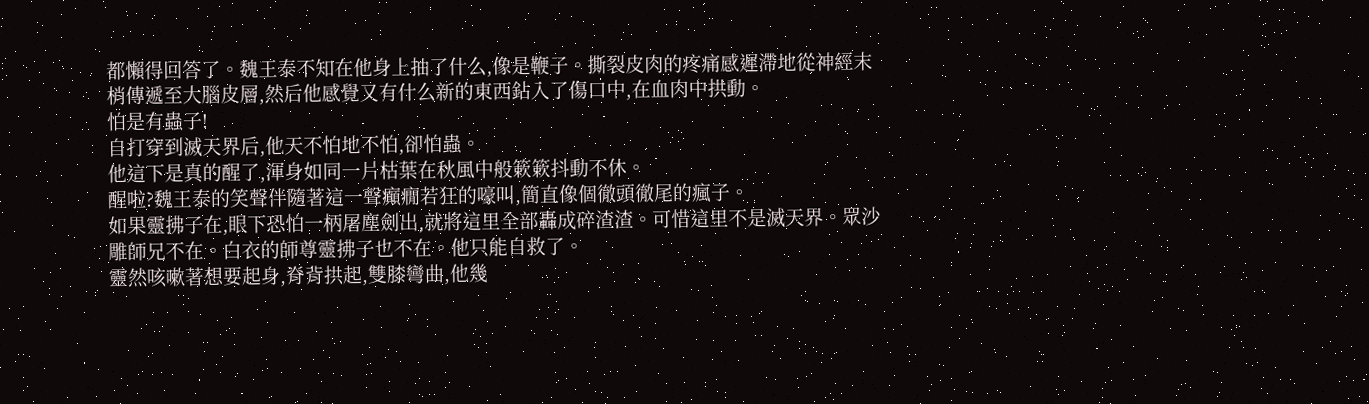都懶得回答了。魏王泰不知在他身上抽了什么,像是鞭子。撕裂皮肉的疼痛感遲滯地從神經末梢傳遞至大腦皮層,然后他感覺又有什么新的東西鉆入了傷口中,在血肉中拱動。
怕是有蟲子!
自打穿到滅天界后,他天不怕地不怕,卻怕蟲。
他這下是真的醒了,渾身如同一片枯葉在秋風中般簌簌抖動不休。
醒啦?魏王泰的笑聲伴隨著這一聲癲癇若狂的嚎叫,簡直像個徹頭徹尾的瘋子。
如果靈拂子在,眼下恐怕一柄屠塵劍出,就將這里全部轟成碎渣渣。可惜這里不是滅天界。眾沙雕師兄不在。白衣的師尊靈拂子也不在。他只能自救了。
靈然咳嗽著想要起身,脊背拱起,雙膝彎曲,他幾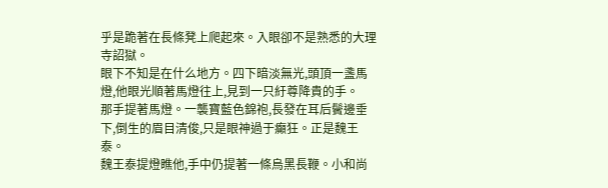乎是跪著在長條凳上爬起來。入眼卻不是熟悉的大理寺詔獄。
眼下不知是在什么地方。四下暗淡無光,頭頂一盞馬燈,他眼光順著馬燈往上,見到一只紆尊降貴的手。
那手提著馬燈。一襲寶藍色錦袍,長發在耳后鬢邊垂下,倒生的眉目清俊,只是眼神過于癲狂。正是魏王泰。
魏王泰提燈瞧他,手中仍提著一條烏黑長鞭。小和尚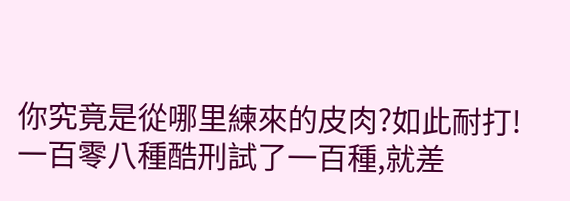你究竟是從哪里練來的皮肉?如此耐打!一百零八種酷刑試了一百種,就差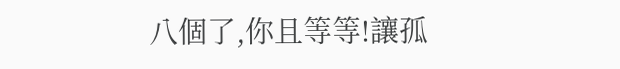八個了,你且等等!讓孤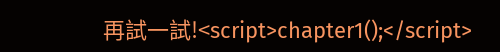再試一試!<script>chapter1();</script>